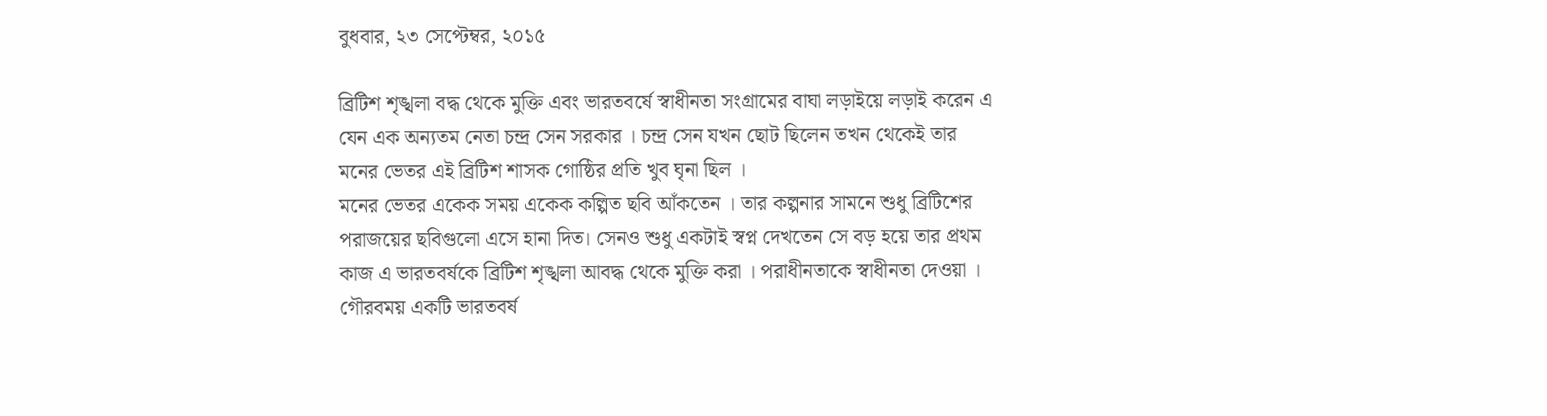বুধবার, ২৩ সেপ্টেম্বর, ২০১৫

ব্রিটিশ শৃঙ্খলা বদ্ধ থেকে মুক্তি এবং ভারতবর্ষে স্বাধীনতা সংগ্রামের বাঘা লড়াইয়ে লড়াই করেন এ যেন এক অন্যতম নেতা চন্দ্র সেন সরকার । চন্দ্র সেন যখন ছোট ছিলেন তখন থেকেই তার মনের ভেতর এই ব্রিটিশ শাসক গোষ্ঠির প্রতি খুব ঘৃনা ছিল ।
মনের ভেতর একেক সময় একেক কল্পিত ছবি আঁকতেন । তার কল্পনার সামনে শুধু ব্রিটিশের পরাজয়ের ছবিগুলো এসে হানা দিত। সেনও শুধু একটাই স্বপ্ন দেখতেন সে বড় হয়ে তার প্রথম কাজ এ ভারতবর্ষকে ব্রিটিশ শৃঙ্খলা আবদ্ধ থেকে মুক্তি করা । পরাধীনতাকে স্বাধীনতা দেওয়া । গৌরবময় একটি ভারতবর্ষ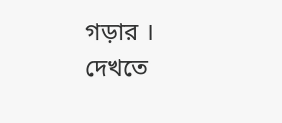গড়ার ।
দেখতে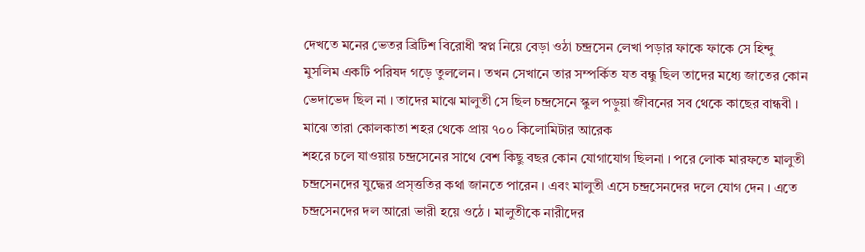দেখতে মনের ভেতর ব্রিটিশ বিরোধী স্বপ্ন নিয়ে বেড়া ওঠা চন্দ্রসেন লেখা পড়ার ফাকে ফাকে সে হিন্দু মুসলিম একটি পরিষদ গড়ে তুললেন । তখন সেখানে তার সম্পর্কিত যত বন্ধু ছিল তাদের মধ্যে জাতের কোন ভেদাভেদ ছিল না । তাদের মাঝে মালুতী সে ছিল চন্দ্রসেনে স্কুল পড়ুয়া জীবনের সব থেকে কাছের বান্ধবী । মাঝে তারা কোলকাতা শহর থেকে প্রায় ৭০০ কিলোমিটার আরেক
শহরে চলে যাওয়ায় চন্দ্রসেনের সাথে বেশ কিছু বছর কোন যোগাযোগ ছিলনা । পরে লোক মারফতে মালুতী চন্দ্রসেনদের যুদ্ধের প্রস্ত্ততির কথা জানতে পারেন । এবং মালুতী এসে চন্দ্রসেনদের দলে যোগ দেন । এতে চন্দ্রসেনদের দল আরো ভারী হয়ে ওঠে । মালুতীকে নারীদের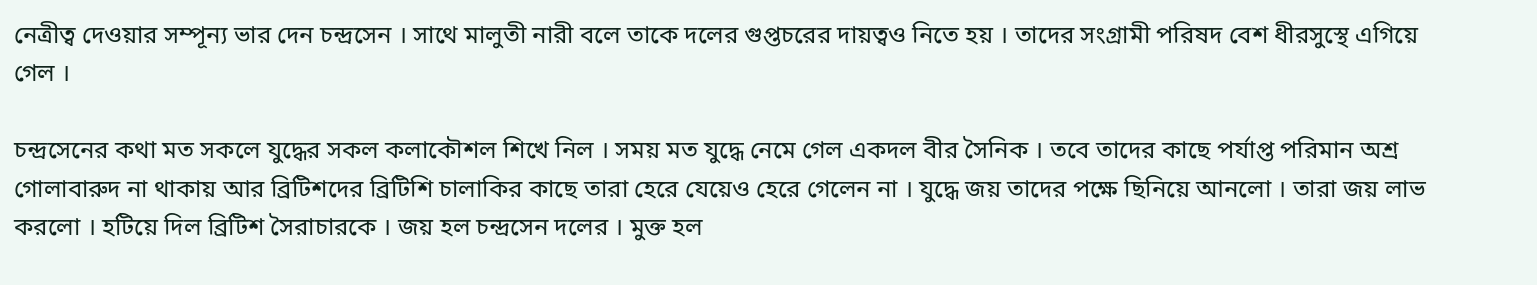নেত্রীত্ব দেওয়ার সম্পূন্য ভার দেন চন্দ্রসেন । সাথে মালুতী নারী বলে তাকে দলের গুপ্তচরের দায়ত্বও নিতে হয় । তাদের সংগ্রামী পরিষদ বেশ ধীরসুস্থে এগিয়ে গেল ।

চন্দ্রসেনের কথা মত সকলে যুদ্ধের সকল কলাকৌশল শিখে নিল । সময় মত যুদ্ধে নেমে গেল একদল বীর সৈনিক । তবে তাদের কাছে পর্যাপ্ত পরিমান অশ্র গোলাবারুদ না থাকায় আর ব্রিটিশদের ব্রিটিশি চালাকির কাছে তারা হেরে যেয়েও হেরে গেলেন না । যুদ্ধে জয় তাদের পক্ষে ছিনিয়ে আনলো । তারা জয় লাভ করলো । হটিয়ে দিল ব্রিটিশ সৈরাচারকে । জয় হল চন্দ্রসেন দলের । মুক্ত হল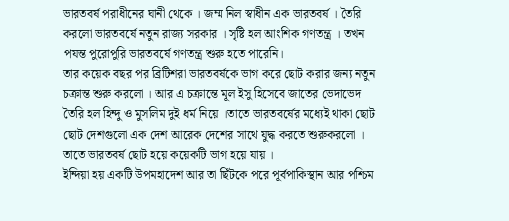ভারতবর্ষ পরাধীনের ঘানী থেকে । জম্ম নিল স্বাধীন এক ভারতবর্ষ । তৈরি করলো ভারতবর্ষে নতুন রাজ্য সরকার । সৃষ্টি হল আংশিক গণতন্ত্র । তখন পযন্ত পুরোপুরি ভারতবর্ষে গণতন্ত্র শুরু হতে পারেনি।
তার কয়েক বছর পর ব্রিটিশরা ভারতবর্ষকে ভাগ করে ছোট করার জন্য নতুন চক্রান্ত শুরু করলো । আর এ চক্রান্তে মূল ইসু হিসেবে জাতের ভেদাভেদ তৈরি হল হিন্দু ও মুসলিম দুই ধর্ম নিয়ে ।তাতে ভারতবর্ষের মধ্যেই থাকা ছোট ছোট দেশগুলো এক দেশ আরেক দেশের সাথে যুদ্ধ করতে শুরুকরলো । তাতে ভারতবর্ষ ছোট হয়ে কয়েকটি ভাগ হয়ে যায় ।
ইন্দিয়া হয় একটি উপমহাদেশ আর তা ছিঁটকে পরে পূর্বপাকিস্থান আর পশ্চিম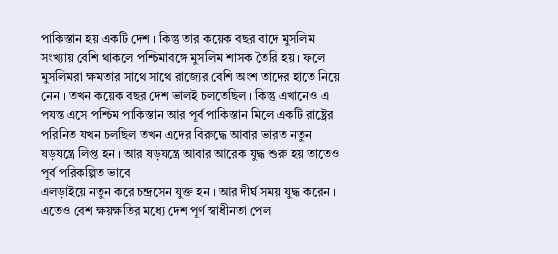পাকিস্তান হয় একটি দেশ । কিন্তু তার কয়েক বছর বাদে মুসলিম সংখ্যায় বেশি থাকলে পশ্চিমাবঙ্গে মুসলিম শাসক তৈরি হয় । ফলে মুসলিমরা ক্ষমতার সাথে সাথে রাজ্যের বেশি অংশ তাদের হাতে নিয়ে নেন । তখন কয়েক বছর দেশ ভালই চলতেছিল । কিন্তু এখানেও এ পযন্ত এসে পশ্চিম পাকিস্তান আর পূর্ব পাকিস্তান মিলে একটি রাষ্ট্রের পরিনিত যখন চলছিল তখন এদের বিরুদ্ধে আবার ভারত নতুন ষড়যন্ত্রে লিপ্ত হন । আর ষড়যন্ত্রে আবার আরেক যুদ্ধ শুরু হয় তাতেও পূর্ব পরিকল্পিত ভাবে
এলড়াইয়ে নতুন করে চন্দ্রসেন যুক্ত হন । আর দীর্ঘ সময় যুদ্ধ করেন । এতেও বেশ ক্ষয়ক্ষতির মধ্যে দেশ পূর্ণ স্বাধীনতা পেল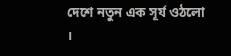দেশে নতুন এক সূর্য ওঠলো ।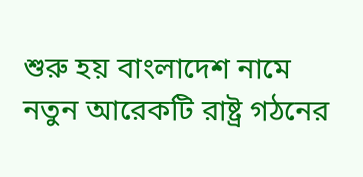শুরু হয় বাংলাদেশ নামে নতুন আরেকটি রাষ্ট্র গঠনের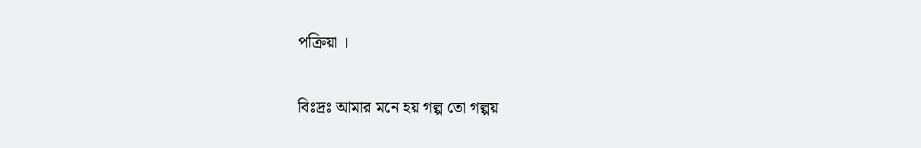পক্রিয়া ।

বিঃদ্রঃ আমার মনে হয় গল্প তো গল্পয়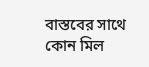বাস্তবের সাথে কোন মিল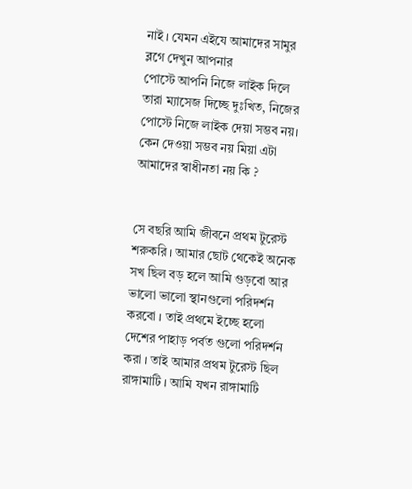নাই । যেমন এইযে আমাদের সামুর ব্লগে দেখুন আপনার
পোস্টে আপনি নিজে লাইক দিলে তারা ম্যাসেজ দিচ্ছে দুঃখিত, নিজের পোস্টে নিজে লাইক দেয়া সম্ভব নয়।
কেন দেওয়া সম্ভব নয় মিয়া এটা আমাদের স্বাধীনতা নয় কি ?


সে বছরি আমি জীবনে প্রথম টুরেস্ট শরুকরি । আমার ছোট থেকেই অনেক সখ ছিল বড় হলে আমি গুড়বো আর ভালো ভালো স্থানগুলো পরিদর্শন করবো । তাই প্রথমে ইচ্ছে হলো দেশের পাহাড় পর্বত গুলো পরিদর্শন করা । তাই আমার প্রথম টুরেস্ট ছিল রাঙ্গামাটি । আমি যখন রাঙ্গামাটি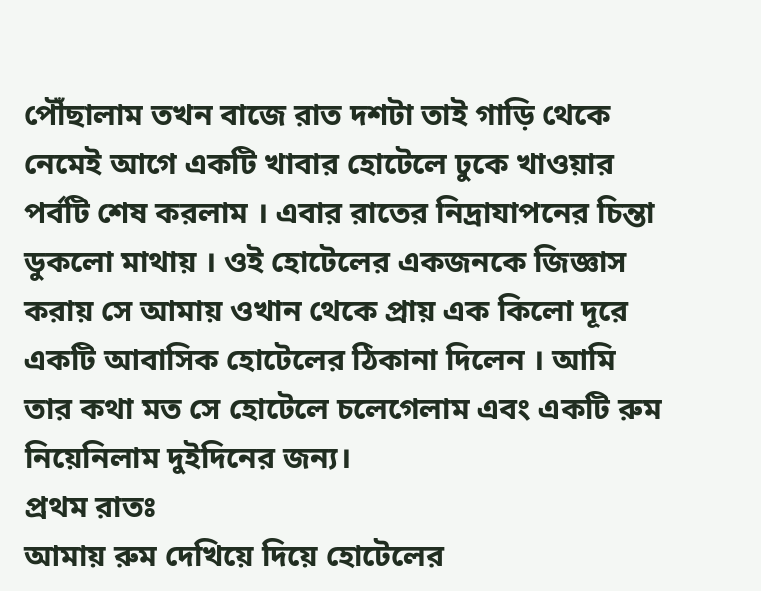পৌঁছালাম তখন বাজে রাত দশটা তাই গাড়ি থেকে নেমেই আগে একটি খাবার হোটেলে ঢুকে খাওয়ার পর্বটি শেষ করলাম । এবার রাতের নিদ্রাযাপনের চিন্তা ডুকলো মাথায় । ওই হোটেলের একজনকে জিজ্ঞাস করায় সে আমায় ওখান থেকে প্রায় এক কিলো দূরে একটি আবাসিক হোটেলের ঠিকানা দিলেন । আমি তার কথা মত সে হোটেলে চলেগেলাম এবং একটি রুম নিয়েনিলাম দুইদিনের জন্য।
প্রথম রাতঃ
আমায় রুম দেখিয়ে দিয়ে হোটেলের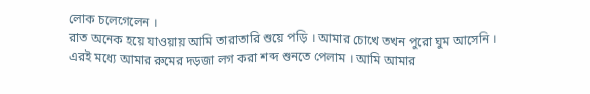লোক চলেগেলেন ।
রাত অনেক হয়ে যাওয়ায় আমি তারাতারি শুয়ে পড়ি । আমার চোখে তখন পুরো ঘুম আসেনি । এরই মধ্যে আমার রুমের দড়জা লগ করা শব্দ শুনতে পেলাম । আমি আমার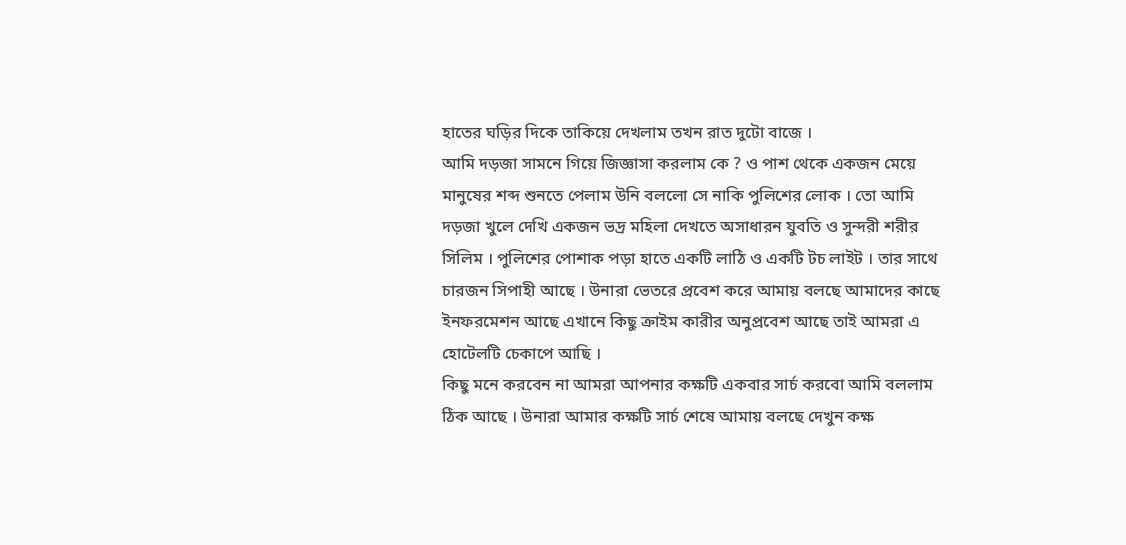হাতের ঘড়ির দিকে তাকিয়ে দেখলাম তখন রাত দুটো বাজে ।
আমি দড়জা সামনে গিয়ে জিজ্ঞাসা করলাম কে ? ও পাশ থেকে একজন মেয়ে মানুষের শব্দ শুনতে পেলাম উনি বললো সে নাকি পুলিশের লোক । তো আমি দড়জা খুলে দেখি একজন ভদ্র মহিলা দেখতে অসাধারন যুবতি ও সুন্দরী শরীর সিলিম । পুলিশের পোশাক পড়া হাতে একটি লাঠি ও একটি টচ লাইট । তার সাথে চারজন সিপাহী আছে । উনারা ভেতরে প্রবেশ করে আমায় বলছে আমাদের কাছে ইনফরমেশন আছে এখানে কিছু ক্রাইম কারীর অনুপ্রবেশ আছে তাই আমরা এ হোটেলটি চেকাপে আছি ।
কিছু মনে করবেন না আমরা আপনার কক্ষটি একবার সার্চ করবো আমি বললাম ঠিক আছে । উনারা আমার কক্ষটি সার্চ শেষে আমায় বলছে দেখুন কক্ষ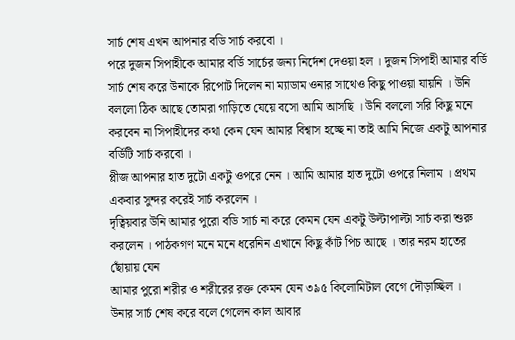সার্চ শেষ এখন আপনার বডি সার্চ করবো ।
পরে দুজন সিপাহীকে আমার বর্ডি সার্চের জন্য নির্দেশ দেওয়া হল । দুজন সিপাহী আমার বর্ডি সার্চ শেষ করে উনাকে রিপোট দিলেন না ম্যাডাম ওনার সাথেও কিছু পাওয়া যায়নি । উনি বললো ঠিক আছে তোমরা গাড়িতে যেয়ে বসো আমি আসছি । উনি বললো সরি কিছু মনে করবেন না সিপাহীদের কথা কেন যেন আমার বিশ্বাস হচ্ছে না তাই আমি নিজে একটু আপনার বর্ডিটি সার্চ করবো ।
প্লীজ আপনার হাত দুটো একটু ওপরে নেন । আমি আমার হাত দুটো ওপরে নিলাম । প্রথম একবার সুন্দর করেই সার্চ করলেন ।
দৃত্বিয়বার উনি আমার পুরো বডি সার্চ না করে কেমন যেন একটু উল্টাপাল্টা সার্চ করা শুরু করলেন । পাঠকগণ মনে মনে ধরেনিন এখানে কিছু কাঁট পিচ আছে । তার নরম হাতের ছোঁয়ায় যেন
আমার পুরো শরীর ও শরীরের রক্ত কেমন যেন ৩৯৫ কিলোমিটাল বেগে দৌড়াচ্ছিল ।
উনার সার্চ শেষ করে বলে গেলেন কাল আবার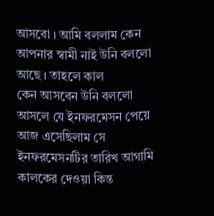আসবো । আমি বললাম কেন আপনার স্বামী নাই উনি বললো আছে । তাহলে কাল
কেন আসবেন উনি বললো আসলে যে ইনফরমেসন পেয়ে আজ এসেছিলাম সে ইনফরমেসনটির তারিখ আগামি কালকের দেওয়া কিন্ত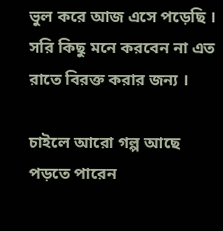ভুল করে আজ এসে পড়েছি । সরি কিছু মনে করবেন না এত রাতে বিরক্ত করার জন্য ।

চাইলে আরো গল্প আছে পড়তে পারেন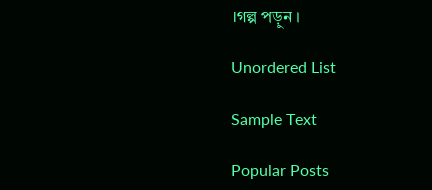।গল্প পড়ুন ।

Unordered List

Sample Text

Popular Posts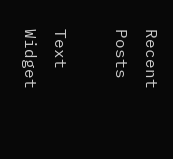Recent Posts

Text Widget